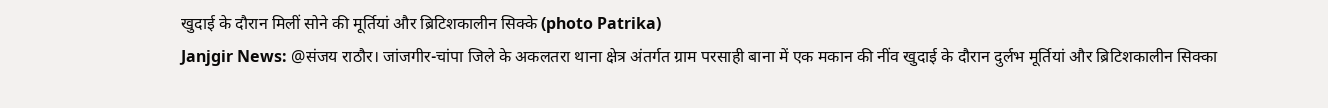खुदाई के दौरान मिलीं सोने की मूर्तियां और ब्रिटिशकालीन सिक्के (photo Patrika)
Janjgir News: @संजय राठौर। जांजगीर-चांपा जिले के अकलतरा थाना क्षेत्र अंतर्गत ग्राम परसाही बाना में एक मकान की नींव खुदाई के दौरान दुर्लभ मूर्तियां और ब्रिटिशकालीन सिक्का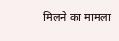मिलने का मामला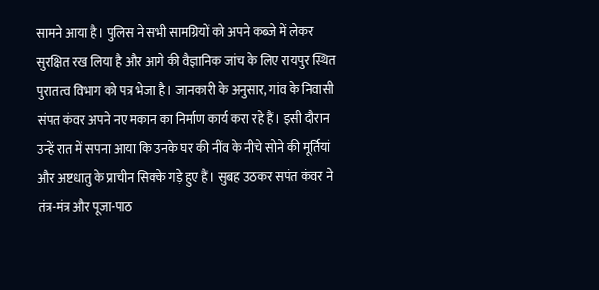सामने आया है। पुलिस ने सभी सामग्रियों को अपने कब्जे में लेकर सुरक्षित रख लिया है और आगे की वैज्ञानिक जांच के लिए रायपुर स्थित पुरातत्व विभाग को पत्र भेजा है। जानकारी के अनुसार, गांव के निवासी संपत कंवर अपने नए मकान का निर्माण कार्य करा रहे हैं। इसी दौरान उन्हें रात में सपना आया कि उनके घर की नींव के नीचे सोने की मूर्तियां और अष्टधातु के प्राचीन सिक्के गड़े हुए हैं। सुबह उठकर सपंत कंवर ने तंत्र-मंत्र और पूजा-पाठ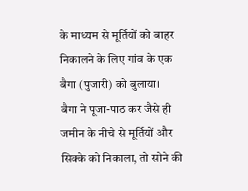के माध्यम से मूर्तियों को बाहर निकालने के लिए गांव के एक बैगा (पुजारी) को बुलाया।
बैगा ने पूजा-पाठ कर जैसे ही जमीन के नीचे से मूर्तियों और सिक्के को निकाला, तो सोने की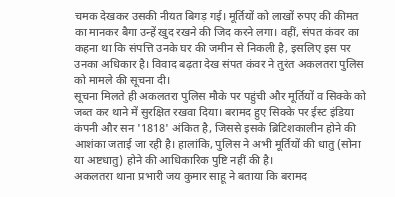चमक देखकर उसकी नीयत बिगड़ गई। मूर्तियों को लाखों रुपए की कीमत का मानकर बैगा उन्हें खुद रखने की जिद करने लगा। वहीं, संपत कंवर का कहना था कि संपत्ति उनके घर की जमीन से निकली है, इसलिए इस पर उनका अधिकार है। विवाद बढ़ता देख संपत कंवर ने तुरंत अकलतरा पुलिस को मामले की सूचना दी।
सूचना मिलते ही अकलतरा पुलिस मौके पर पहुंची और मूर्तियों व सिक्के को जब्त कर थाने में सुरक्षित रखवा दिया। बरामद हुए सिक्के पर ईस्ट इंडिया कंपनी और सन '1818' अंकित है, जिससे इसके ब्रिटिशकालीन होने की आशंका जताई जा रही है। हालांकि, पुलिस ने अभी मूर्तियों की धातु (सोना या अष्टधातु) होने की आधिकारिक पुष्टि नहीं की है।
अकलतरा थाना प्रभारी जय कुमार साहू ने बताया कि बरामद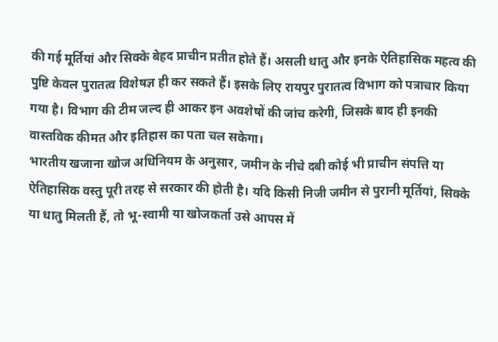की गई मूर्तियां और सिक्के बेहद प्राचीन प्रतीत होते हैं। असली धातु और इनके ऐतिहासिक महत्व की पुष्टि केवल पुरातत्व विशेषज्ञ ही कर सकते हैं। इसके लिए रायपुर पुरातत्व विभाग को पत्राचार किया गया है। विभाग की टीम जल्द ही आकर इन अवशेषों की जांच करेगी, जिसके बाद ही इनकी वास्तविक कीमत और इतिहास का पता चल सकेगा।
भारतीय खजाना खोज अधिनियम के अनुसार, जमीन के नीचे दबी कोई भी प्राचीन संपत्ति या ऐतिहासिक वस्तु पूरी तरह से सरकार की होती है। यदि किसी निजी जमीन से पुरानी मूर्तियां, सिक्के या धातु मिलती हैं, तो भू-स्वामी या खोजकर्ता उसे आपस में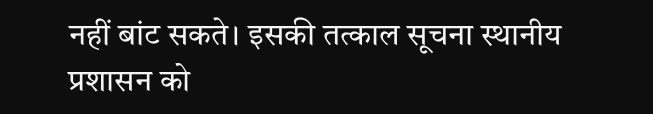नहीं बांट सकते। इसकी तत्काल सूचना स्थानीय प्रशासन को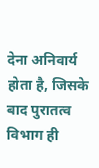देना अनिवार्य होता है, जिसके बाद पुरातत्व विभाग ही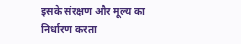इसके संरक्षण और मूल्य का निर्धारण करता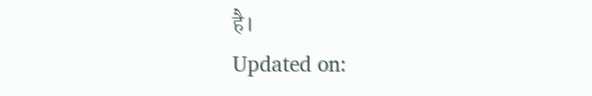है।
Updated on: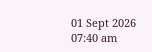01 Sept 2026 07:40 am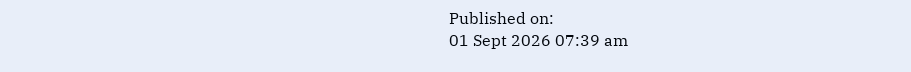Published on:
01 Sept 2026 07:39 am